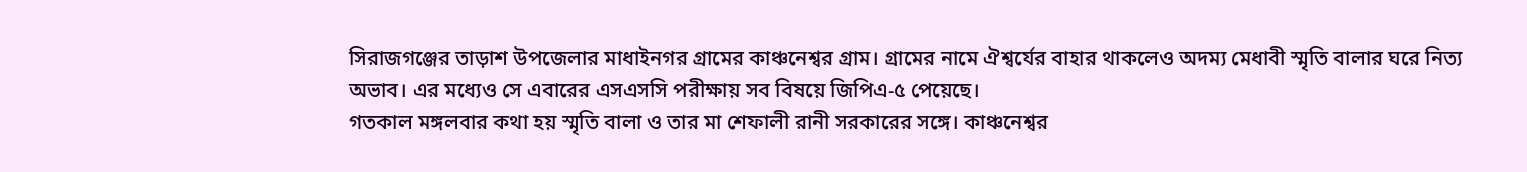সিরাজগঞ্জের তাড়াশ উপজেলার মাধাইনগর গ্রামের কাঞ্চনেশ্বর গ্রাম। গ্রামের নামে ঐশ্বর্যের বাহার থাকলেও অদম্য মেধাবী স্মৃতি বালার ঘরে নিত্য অভাব। এর মধ্যেও সে এবারের এসএসসি পরীক্ষায় সব বিষয়ে জিপিএ-৫ পেয়েছে।
গতকাল মঙ্গলবার কথা হয় স্মৃতি বালা ও তার মা শেফালী রানী সরকারের সঙ্গে। কাঞ্চনেশ্বর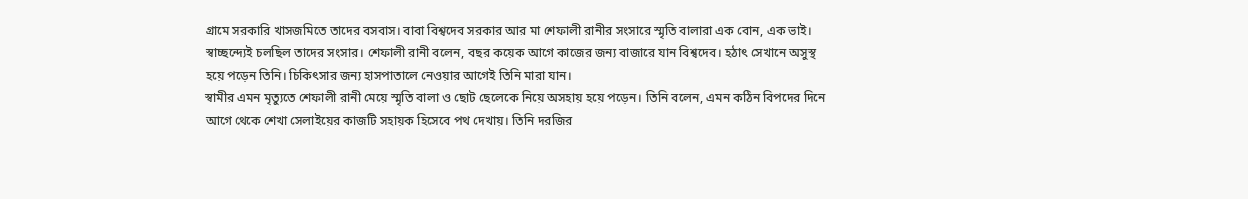গ্রামে সরকারি খাসজমিতে তাদের বসবাস। বাবা বিশ্বদেব সরকার আর মা শেফালী রানীর সংসারে স্মৃতি বালারা এক বোন, এক ভাই। স্বাচ্ছন্দ্যেই চলছিল তাদের সংসার। শেফালী রানী বলেন, বছর কয়েক আগে কাজের জন্য বাজারে যান বিশ্বদেব। হঠাৎ সেখানে অসুস্থ হয়ে পড়েন তিনি। চিকিৎসার জন্য হাসপাতালে নেওয়ার আগেই তিনি মারা যান।
স্বামীর এমন মৃত্যুতে শেফালী রানী মেয়ে স্মৃতি বালা ও ছোট ছেলেকে নিয়ে অসহায় হয়ে পড়েন। তিনি বলেন, এমন কঠিন বিপদের দিনে আগে থেকে শেখা সেলাইয়ের কাজটি সহায়ক হিসেবে পথ দেখায়। তিনি দরজির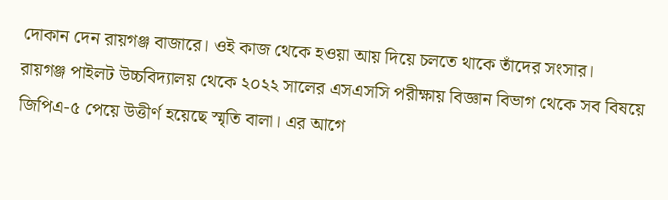দোকান দেন রায়গঞ্জ বাজারে। ওই কাজ থেকে হওয়া আয় দিয়ে চলতে থাকে তাঁদের সংসার।
রায়গঞ্জ পাইলট উচ্চবিদ্যালয় থেকে ২০২২ সালের এসএসসি পরীক্ষায় বিজ্ঞান বিভাগ থেকে সব বিষয়ে জিপিএ-৫ পেয়ে উত্তীর্ণ হয়েছে স্মৃতি বালা। এর আগে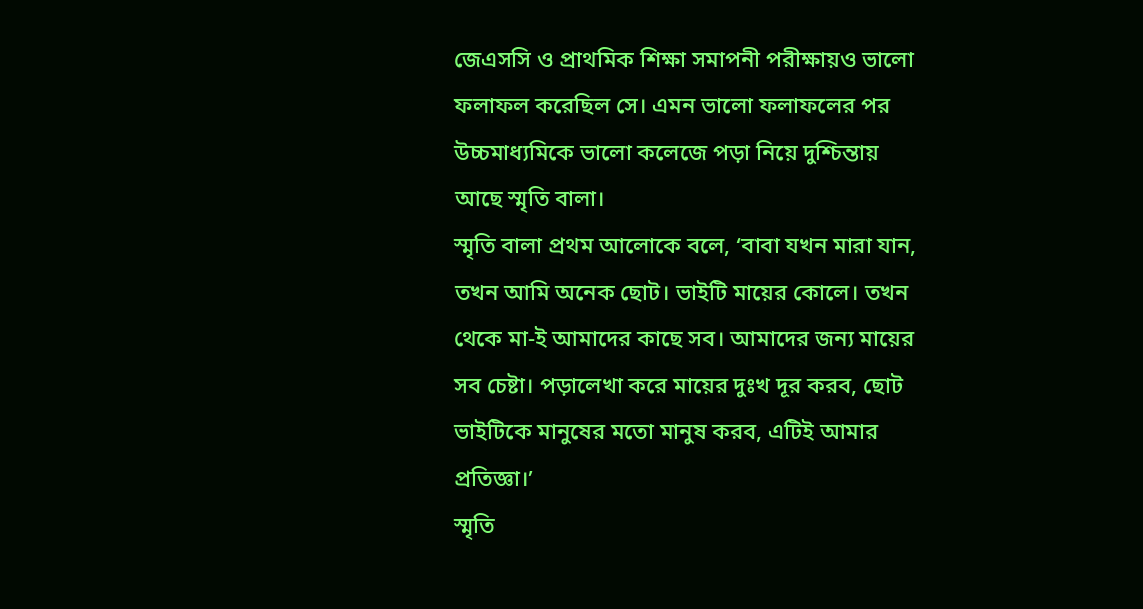জেএসসি ও প্রাথমিক শিক্ষা সমাপনী পরীক্ষায়ও ভালো ফলাফল করেছিল সে। এমন ভালো ফলাফলের পর উচ্চমাধ্যমিকে ভালো কলেজে পড়া নিয়ে দুশ্চিন্তায় আছে স্মৃতি বালা।
স্মৃতি বালা প্রথম আলোকে বলে, ‘বাবা যখন মারা যান, তখন আমি অনেক ছোট। ভাইটি মায়ের কোলে। তখন থেকে মা-ই আমাদের কাছে সব। আমাদের জন্য মায়ের সব চেষ্টা। পড়ালেখা করে মায়ের দুঃখ দূর করব, ছোট ভাইটিকে মানুষের মতো মানুষ করব, এটিই আমার প্রতিজ্ঞা।’
স্মৃতি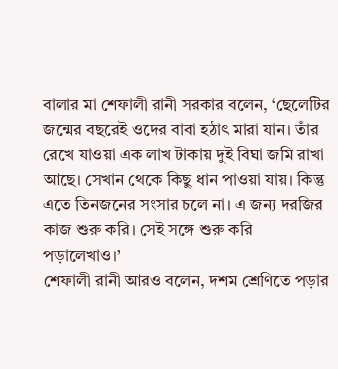বালার মা শেফালী রানী সরকার বলেন, ‘ছেলেটির জন্মের বছরেই ওদের বাবা হঠাৎ মারা যান। তাঁর রেখে যাওয়া এক লাখ টাকায় দুই বিঘা জমি রাখা আছে। সেখান থেকে কিছু ধান পাওয়া যায়। কিন্তু এতে তিনজনের সংসার চলে না। এ জন্য দরজির কাজ শুরু করি। সেই সঙ্গে শুরু করি পড়ালেখাও।’
শেফালী রানী আরও বলেন, দশম শ্রেণিতে পড়ার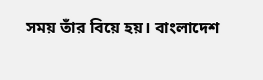সময় তাঁর বিয়ে হয়। বাংলাদেশ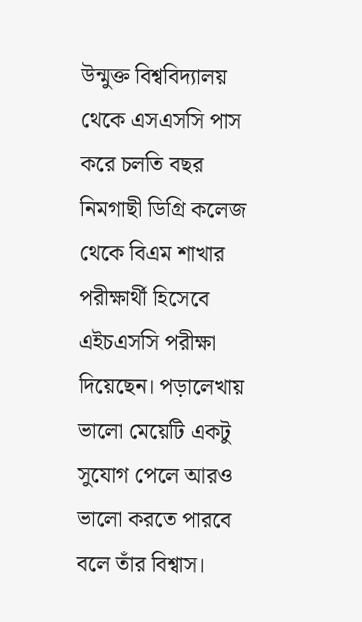উন্মুক্ত বিশ্ববিদ্যালয় থেকে এসএসসি পাস করে চলতি বছর নিমগাছী ডিগ্রি কলেজ থেকে বিএম শাখার পরীক্ষার্থী হিসেবে এইচএসসি পরীক্ষা দিয়েছেন। পড়ালেখায় ভালো মেয়েটি একটু সুযোগ পেলে আরও ভালো করতে পারবে বলে তাঁর বিশ্বাস।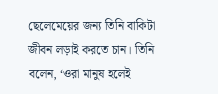ছেলেমেয়ের জন্য তিনি বাকিটা জীবন লড়াই করতে চান। তিনি বলেন, ‘ওরা মানুষ হলেই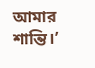আমার শান্তি।’